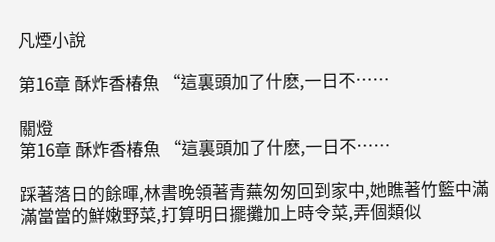凡煙小說

第16章 酥炸香椿魚 “這裏頭加了什麽,一日不……

關燈
第16章 酥炸香椿魚 “這裏頭加了什麽,一日不……

踩著落日的餘暉,林書晚領著青蕪匆匆回到家中,她瞧著竹籃中滿滿當當的鮮嫩野菜,打算明日擺攤加上時令菜,弄個類似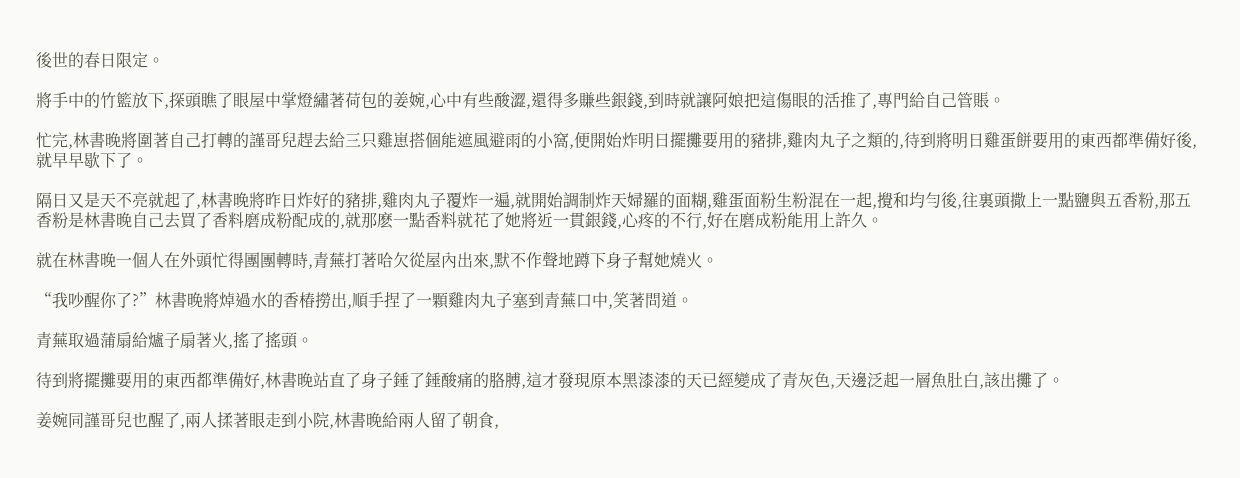後世的春日限定。

將手中的竹籃放下,探頭瞧了眼屋中掌燈繡著荷包的姜婉,心中有些酸澀,還得多賺些銀錢,到時就讓阿娘把這傷眼的活推了,專門給自己管賬。

忙完,林書晚將圍著自己打轉的謹哥兒趕去給三只雞崽搭個能遮風避雨的小窩,便開始炸明日擺攤要用的豬排,雞肉丸子之類的,待到將明日雞蛋餅要用的東西都準備好後,就早早歇下了。

隔日又是天不亮就起了,林書晚將昨日炸好的豬排,雞肉丸子覆炸一遍,就開始調制炸天婦羅的面糊,雞蛋面粉生粉混在一起,攪和均勻後,往裏頭撒上一點鹽與五香粉,那五香粉是林書晚自己去買了香料磨成粉配成的,就那麽一點香料就花了她將近一貫銀錢,心疼的不行,好在磨成粉能用上許久。

就在林書晚一個人在外頭忙得團團轉時,青蕪打著哈欠從屋內出來,默不作聲地蹲下身子幫她燒火。

“我吵醒你了?”林書晚將焯過水的香椿撈出,順手捏了一顆雞肉丸子塞到青蕪口中,笑著問道。

青蕪取過蒲扇給爐子扇著火,搖了搖頭。

待到將擺攤要用的東西都準備好,林書晚站直了身子錘了錘酸痛的胳膊,這才發現原本黑漆漆的天已經變成了青灰色,天邊泛起一層魚肚白,該出攤了。

姜婉同謹哥兒也醒了,兩人揉著眼走到小院,林書晚給兩人留了朝食,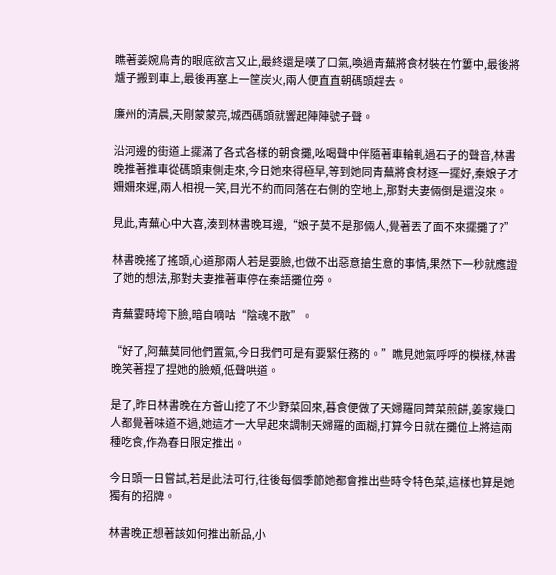瞧著姜婉烏青的眼底欲言又止,最終還是嘆了口氣,喚過青蕪將食材裝在竹簍中,最後將爐子搬到車上,最後再塞上一筐炭火,兩人便直直朝碼頭趕去。

廉州的清晨,天剛蒙蒙亮,城西碼頭就響起陣陣號子聲。

沿河邊的街道上擺滿了各式各樣的朝食攤,吆喝聲中伴隨著車輪軋過石子的聲音,林書晚推著推車從碼頭東側走來,今日她來得極早,等到她同青蕪將食材逐一擺好,秦娘子才姍姍來遲,兩人相視一笑,目光不約而同落在右側的空地上,那對夫妻倆倒是還沒來。

見此,青蕪心中大喜,湊到林書晚耳邊,“娘子莫不是那倆人,覺著丟了面不來擺攤了?”

林書晚搖了搖頭,心道那兩人若是要臉,也做不出惡意搶生意的事情,果然下一秒就應證了她的想法,那對夫妻推著車停在秦語攤位旁。

青蕪霎時垮下臉,暗自嘀咕“陰魂不散”。

“好了,阿蕪莫同他們置氣,今日我們可是有要緊任務的。”瞧見她氣呼呼的模樣,林書晚笑著捏了捏她的臉頰,低聲哄道。

是了,昨日林書晚在方薈山挖了不少野菜回來,暮食便做了天婦羅同薺菜煎餅,姜家幾口人都覺著味道不過,她這才一大早起來調制天婦羅的面糊,打算今日就在攤位上將這兩種吃食,作為春日限定推出。

今日頭一日嘗試,若是此法可行,往後每個季節她都會推出些時令特色菜,這樣也算是她獨有的招牌。

林書晚正想著該如何推出新品,小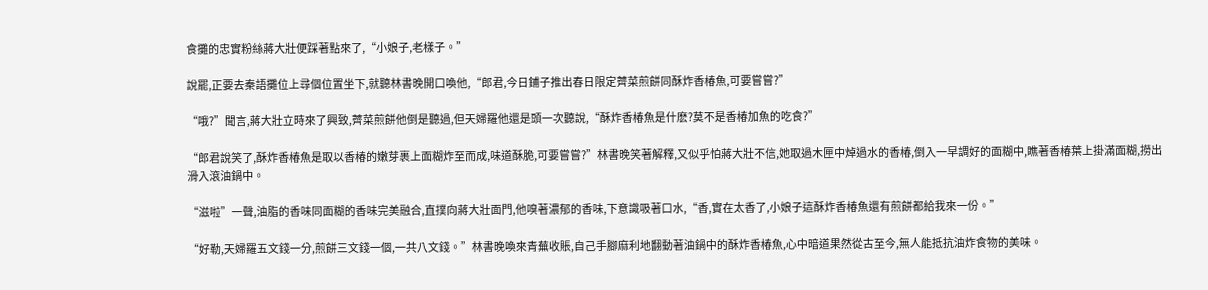食攤的忠實粉絲蔣大壯便踩著點來了,“小娘子,老樣子。”

說罷,正要去秦語攤位上尋個位置坐下,就聽林書晚開口喚他,“郎君,今日鋪子推出春日限定薺菜煎餅同酥炸香椿魚,可要嘗嘗?”

“哦?”聞言,蔣大壯立時來了興致,薺菜煎餅他倒是聽過,但天婦羅他還是頭一次聽說,“酥炸香椿魚是什麽?莫不是香椿加魚的吃食?”

“郎君說笑了,酥炸香椿魚是取以香椿的嫩芽裹上面糊炸至而成,味道酥脆,可要嘗嘗?”林書晚笑著解釋,又似乎怕蔣大壯不信,她取過木匣中焯過水的香椿,倒入一早調好的面糊中,瞧著香椿葉上掛滿面糊,撈出滑入滾油鍋中。

“滋啦”一聲,油脂的香味同面糊的香味完美融合,直撲向蔣大壯面門,他嗅著濃郁的香味,下意識吸著口水,“香,實在太香了,小娘子這酥炸香椿魚還有煎餅都給我來一份。”

“好勒,天婦羅五文錢一分,煎餅三文錢一個,一共八文錢。”林書晚喚來青蕪收賬,自己手腳麻利地翻動著油鍋中的酥炸香椿魚,心中暗道果然從古至今,無人能抵抗油炸食物的美味。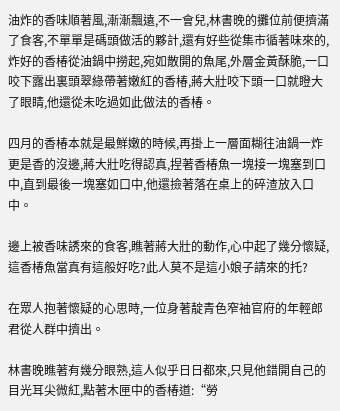油炸的香味順著風,漸漸飄遠,不一會兒,林書晚的攤位前便擠滿了食客,不單單是碼頭做活的夥計,還有好些從集市循著味來的,炸好的香椿從油鍋中撈起,宛如散開的魚尾,外層金黃酥脆,一口咬下露出裏頭翠綠帶著嫩紅的香椿,蔣大壯咬下頭一口就瞪大了眼睛,他還從未吃過如此做法的香椿。

四月的香椿本就是最鮮嫩的時候,再掛上一層面糊往油鍋一炸更是香的沒邊,蔣大壯吃得認真,捏著香椿魚一塊接一塊塞到口中,直到最後一塊塞如口中,他還撿著落在桌上的碎渣放入口中。

邊上被香味誘來的食客,瞧著蔣大壯的動作,心中起了幾分懷疑,這香椿魚當真有這般好吃?此人莫不是這小娘子請來的托?

在眾人抱著懷疑的心思時,一位身著靛青色窄袖官府的年輕郎君從人群中擠出。

林書晚瞧著有幾分眼熟,這人似乎日日都來,只見他錯開自己的目光耳尖微紅,點著木匣中的香椿道:“勞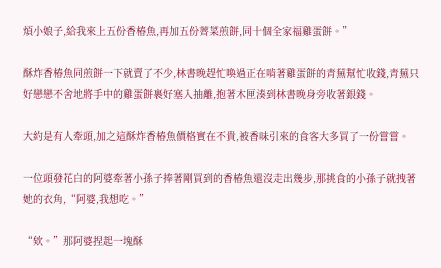煩小娘子,給我來上五份香椿魚,再加五份薺菜煎餅,同十個全家福雞蛋餅。”

酥炸香椿魚同煎餅一下就賣了不少,林書晚趕忙喚過正在啃著雞蛋餅的青蕪幫忙收錢,青蕪只好戀戀不舍地將手中的雞蛋餅裹好塞入抽離,抱著木匣湊到林書晚身旁收著銀錢。

大約是有人牽頭,加之這酥炸香椿魚價格實在不貴,被香味引來的食客大多買了一份嘗嘗。

一位頭發花白的阿婆牽著小孫子捧著剛買到的香椿魚還沒走出幾步,那挑食的小孫子就拽著她的衣角,“阿婆,我想吃。”

“欸。”那阿婆捏起一塊酥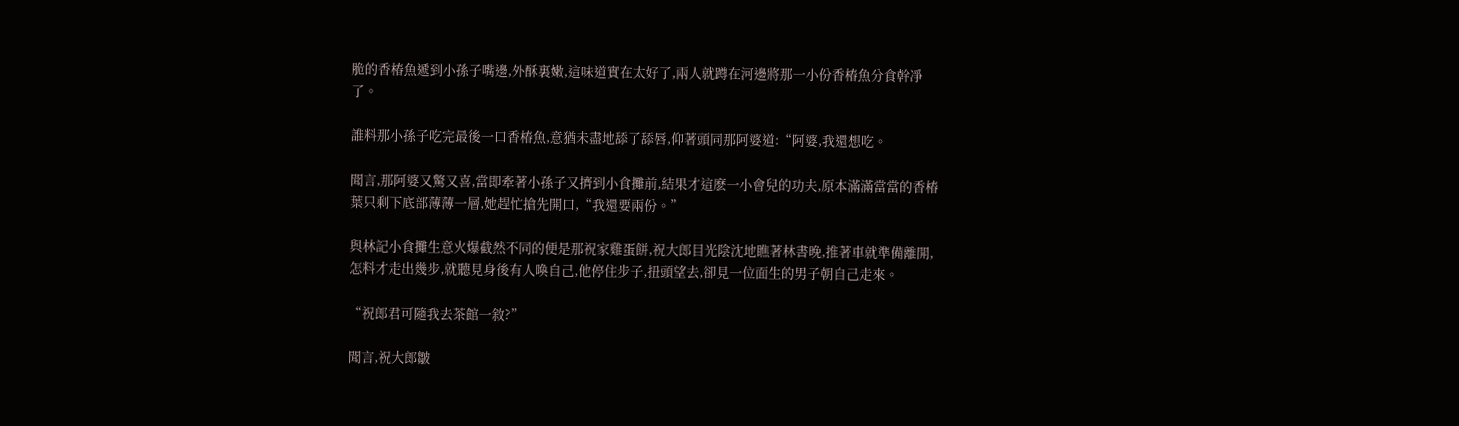脆的香椿魚遞到小孫子嘴邊,外酥裏嫩,這味道實在太好了,兩人就蹲在河邊將那一小份香椿魚分食幹凈了。

誰料那小孫子吃完最後一口香椿魚,意猶未盡地舔了舔唇,仰著頭同那阿婆道:“阿婆,我還想吃。

聞言,那阿婆又驚又喜,當即牽著小孫子又擠到小食攤前,結果才這麽一小會兒的功夫,原本滿滿當當的香椿葉只剩下底部薄薄一層,她趕忙搶先開口,“我還要兩份。”

與林記小食攤生意火爆截然不同的便是那祝家雞蛋餅,祝大郎目光陰沈地瞧著林書晚,推著車就準備離開,怎料才走出幾步,就聽見身後有人喚自己,他停住步子,扭頭望去,卻見一位面生的男子朝自己走來。

“祝郎君可隨我去茶館一敘?”

聞言,祝大郎皺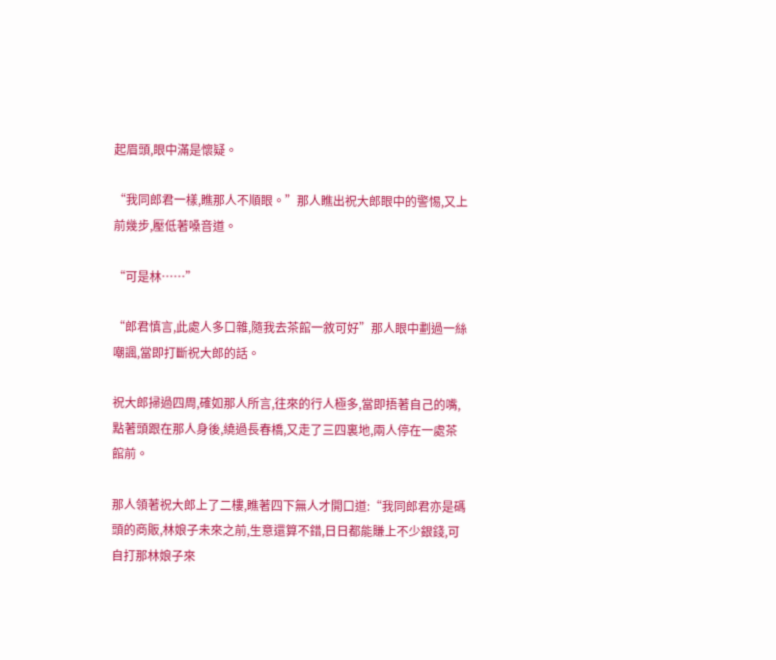起眉頭,眼中滿是懷疑。

“我同郎君一樣,瞧那人不順眼。”那人瞧出祝大郎眼中的警惕,又上前幾步,壓低著嗓音道。

“可是林……”

“郎君慎言,此處人多口雜,隨我去茶館一敘可好”那人眼中劃過一絲嘲諷,當即打斷祝大郎的話。

祝大郎掃過四周,確如那人所言,往來的行人極多,當即捂著自己的嘴,點著頭跟在那人身後,繞過長春橋,又走了三四裏地,兩人停在一處茶館前。

那人領著祝大郎上了二樓,瞧著四下無人才開口道:“我同郎君亦是碼頭的商販,林娘子未來之前,生意還算不錯,日日都能賺上不少銀錢,可自打那林娘子來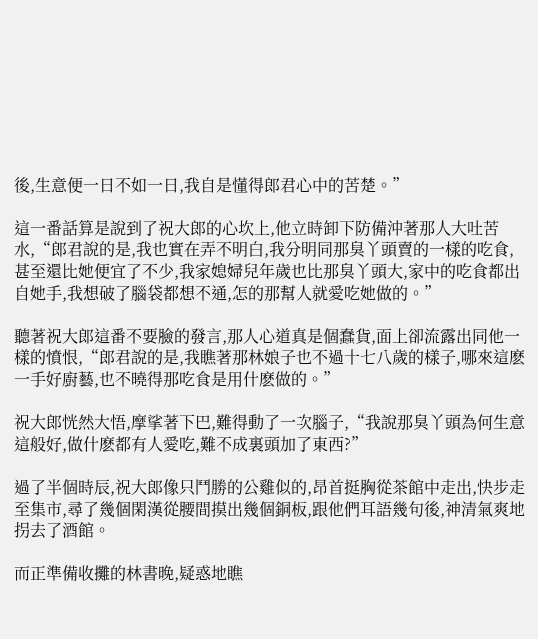後,生意便一日不如一日,我自是懂得郎君心中的苦楚。”

這一番話算是說到了祝大郎的心坎上,他立時卸下防備沖著那人大吐苦水,“郎君說的是,我也實在弄不明白,我分明同那臭丫頭賣的一樣的吃食,甚至還比她便宜了不少,我家媳婦兒年歲也比那臭丫頭大,家中的吃食都出自她手,我想破了腦袋都想不通,怎的那幫人就愛吃她做的。”

聽著祝大郎這番不要臉的發言,那人心道真是個蠢貨,面上卻流露出同他一樣的憤恨,“郎君說的是,我瞧著那林娘子也不過十七八歲的樣子,哪來這麽一手好廚藝,也不曉得那吃食是用什麽做的。”

祝大郎恍然大悟,摩挲著下巴,難得動了一次腦子,“我說那臭丫頭為何生意這般好,做什麽都有人愛吃,難不成裏頭加了東西?”

過了半個時辰,祝大郎像只鬥勝的公雞似的,昂首挺胸從茶館中走出,快步走至集市,尋了幾個閑漢從腰間摸出幾個銅板,跟他們耳語幾句後,神清氣爽地拐去了酒館。

而正準備收攤的林書晚,疑惑地瞧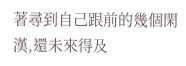著尋到自己跟前的幾個閑漢,還未來得及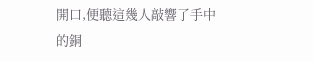開口,便聽這幾人敲響了手中的銅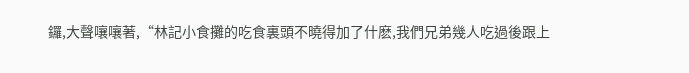鑼,大聲嚷嚷著,“林記小食攤的吃食裏頭不曉得加了什麽,我們兄弟幾人吃過後跟上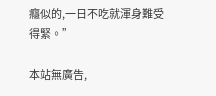癮似的,一日不吃就渾身難受得緊。”

本站無廣告,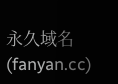永久域名(fanyan.cc)